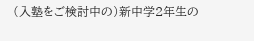(入塾をご検討中の)新中学2年生の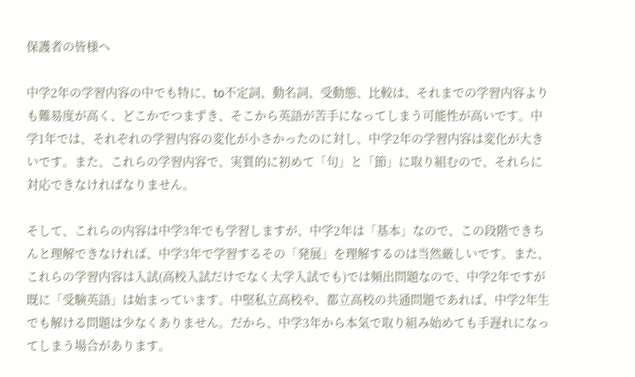保護者の皆様へ

中学2年の学習内容の中でも特に、to不定詞、動名詞、受動態、比較は、それまでの学習内容よりも難易度が高く、どこかでつまずき、そこから英語が苦手になってしまう可能性が高いです。中学1年では、それぞれの学習内容の変化が小さかったのに対し、中学2年の学習内容は変化が大きいです。また、これらの学習内容で、実質的に初めて「句」と「節」に取り組むので、それらに対応できなければなりません。

そして、これらの内容は中学3年でも学習しますが、中学2年は「基本」なので、この段階できちんと理解できなければ、中学3年で学習するその「発展」を理解するのは当然厳しいです。また、これらの学習内容は入試(高校入試だけでなく大学入試でも)では頻出問題なので、中学2年ですが既に「受験英語」は始まっています。中堅私立高校や、都立高校の共通問題であれば、中学2年生でも解ける問題は少なくありません。だから、中学3年から本気で取り組み始めても手遅れになってしまう場合があります。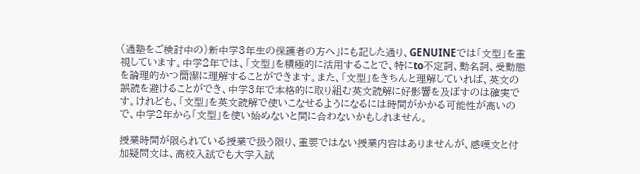(通塾をご検討中の)新中学3年生の保護者の方へ」にも記した通り、GENUINEでは「文型」を重視しています。中学2年では、「文型」を積極的に活用することで、特にto不定詞、動名詞、受動態を論理的かつ簡潔に理解することができます。また、「文型」をきちんと理解していれば、英文の誤読を避けることができ、中学3年で本格的に取り組む英文読解に好影響を及ぼすのは確実です。けれども、「文型」を英文読解で使いこなせるようになるには時間がかかる可能性が高いので、中学2年から「文型」を使い始めないと間に合わないかもしれません。

授業時間が限られている授業で扱う限り、重要ではない授業内容はありませんが、感嘆文と付加疑問文は、高校入試でも大学入試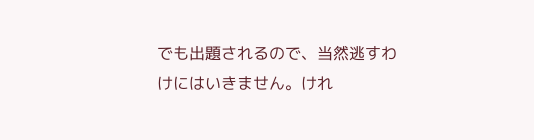でも出題されるので、当然逃すわけにはいきません。けれ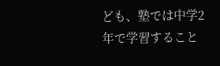ども、塾では中学2年で学習すること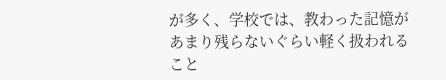が多く、学校では、教わった記憶があまり残らないぐらい軽く扱われること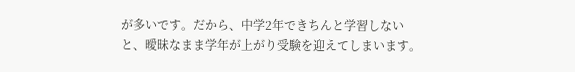が多いです。だから、中学2年できちんと学習しないと、曖昧なまま学年が上がり受験を迎えてしまいます。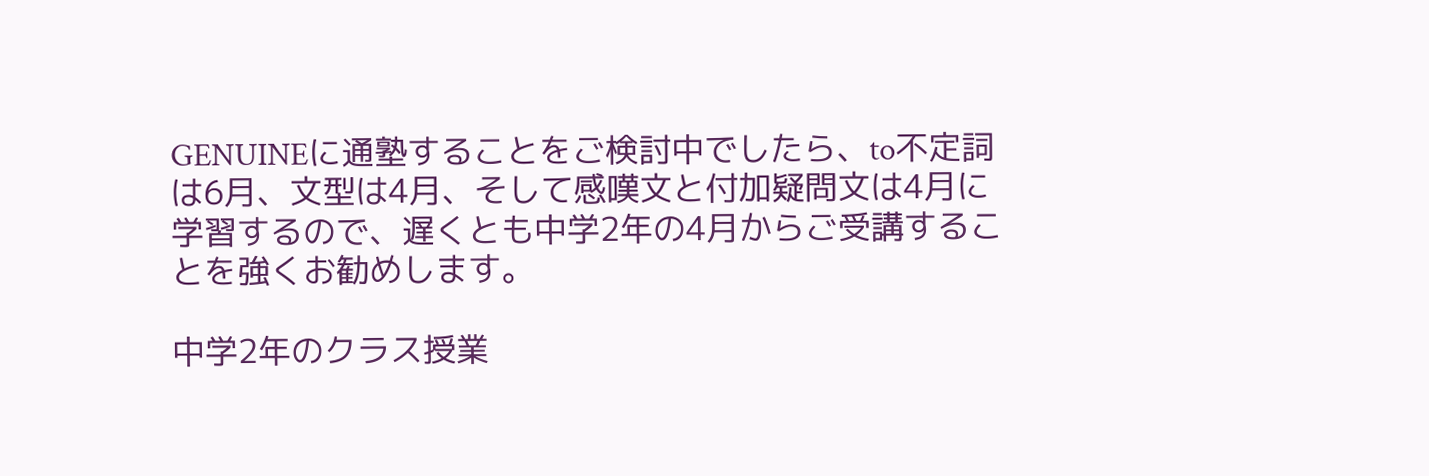GENUINEに通塾することをご検討中でしたら、to不定詞は6月、文型は4月、そして感嘆文と付加疑問文は4月に学習するので、遅くとも中学2年の4月からご受講することを強くお勧めします。

中学2年のクラス授業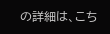の詳細は、こち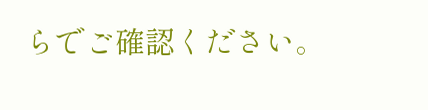らでご確認ください。